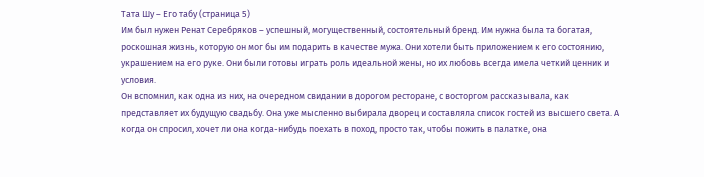Тата Шу – Его табу (страница 5)
Им был нужен Ренат Серебряков – успешный, могущественный, состоятельный бренд. Им нужна была та богатая, роскошная жизнь, которую он мог бы им подарить в качестве мужа. Они хотели быть приложением к его состоянию, украшением на его руке. Они были готовы играть роль идеальной жены, но их любовь всегда имела четкий ценник и условия.
Он вспомнил, как одна из них, на очередном свидании в дорогом ресторане, с восторгом рассказывала, как представляет их будущую свадьбу. Она уже мысленно выбирала дворец и составляла список гостей из высшего света. А когда он спросил, хочет ли она когда-нибудь поехать в поход, просто так, чтобы пожить в палатке, она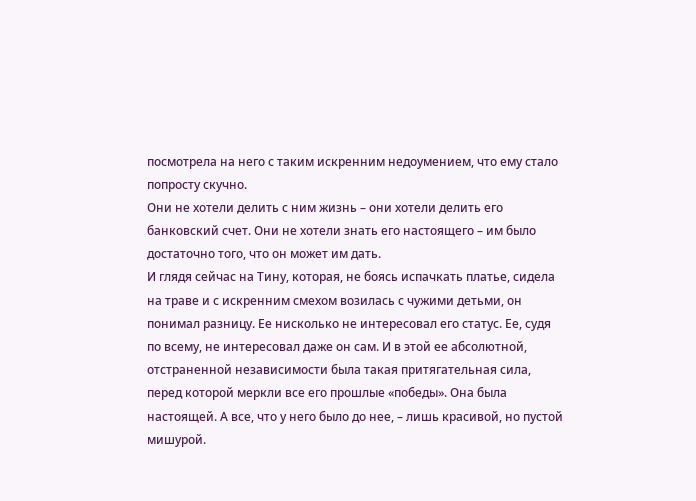посмотрела на него с таким искренним недоумением, что ему стало попросту скучно.
Они не хотели делить с ним жизнь – они хотели делить его банковский счет. Они не хотели знать его настоящего – им было достаточно того, что он может им дать.
И глядя сейчас на Тинy, которая, не боясь испачкать платье, сидела на траве и с искренним смехом возилась с чужими детьми, он понимал разницу. Ее нисколько не интересовал его статус. Ее, судя по всему, не интересовал даже он сам. И в этой ее абсолютной, отстраненной независимости была такая притягательная сила, перед которой меркли все его прошлые «победы». Она была настоящей. А все, что у него было до нее, – лишь красивой, но пустой мишурой.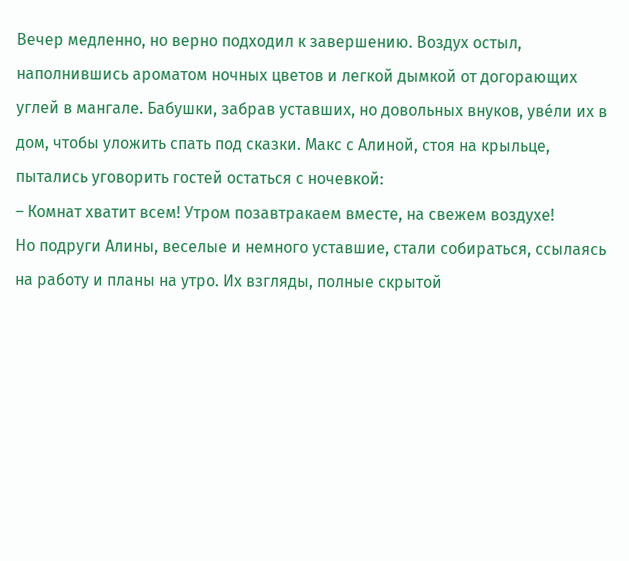Вечер медленно, но верно подходил к завершению. Воздух остыл, наполнившись ароматом ночных цветов и легкой дымкой от догорающих углей в мангале. Бабушки, забрав уставших, но довольных внуков, уве́ли их в дом, чтобы уложить спать под сказки. Макс с Алиной, стоя на крыльце, пытались уговорить гостей остаться с ночевкой:
– Комнат хватит всем! Утром позавтракаем вместе, на свежем воздухе!
Но подруги Алины, веселые и немного уставшие, стали собираться, ссылаясь на работу и планы на утро. Их взгляды, полные скрытой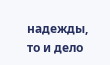надежды, то и дело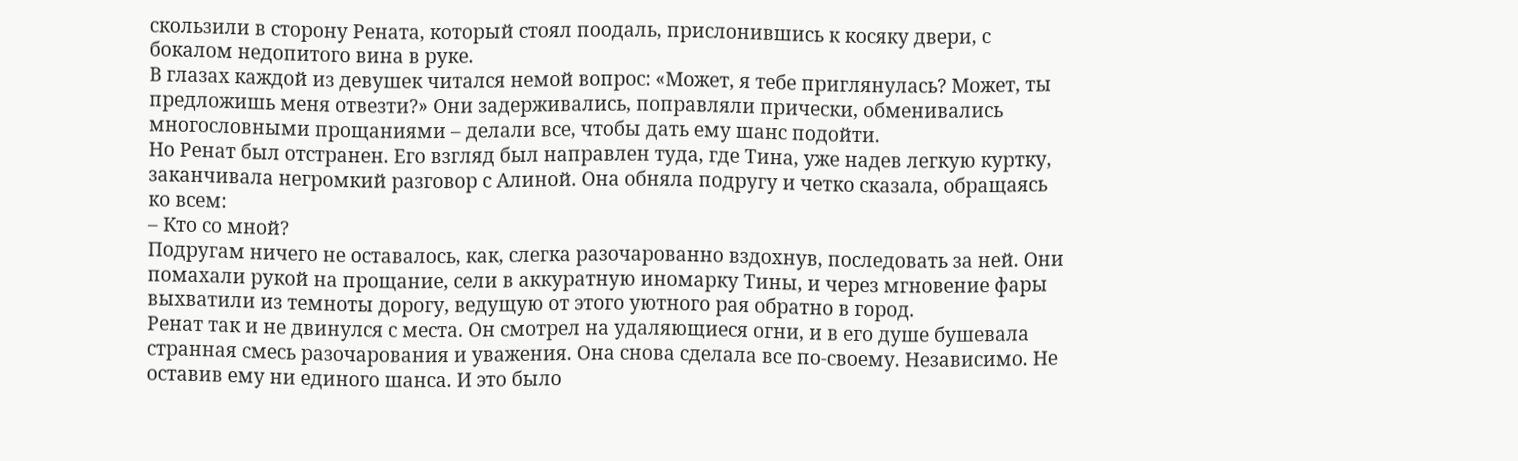скользили в сторону Рената, который стоял поодаль, прислонившись к косяку двери, с бокалом недопитого вина в руке.
В глазах каждой из девушек читался немой вопрос: «Может, я тебе приглянулась? Может, ты предложишь меня отвезти?» Они задерживались, поправляли прически, обменивались многословными прощаниями – делали все, чтобы дать ему шанс подойти.
Но Ренат был отстранен. Его взгляд был направлен туда, где Тина, уже надев легкую куртку, заканчивала негромкий разговор с Алиной. Она обняла подругу и четко сказала, обращаясь ко всем:
– Кто со мной?
Подругам ничего не оставалось, как, слегка разочарованно вздохнув, последовать за ней. Они помахали рукой на прощание, сели в аккуратную иномарку Тины, и через мгновение фары выхватили из темноты дорогу, ведущую от этого уютного рая обратно в город.
Ренат так и не двинулся с места. Он смотрел на удаляющиеся огни, и в его душе бушевала странная смесь разочарования и уважения. Она снова сделала все по-своему. Независимо. Не оставив ему ни единого шанса. И это было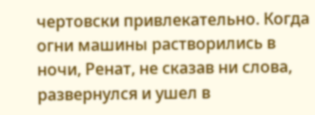чертовски привлекательно. Когда огни машины растворились в ночи, Ренат, не сказав ни слова, развернулся и ушел в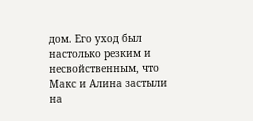дом. Его уход был настолько резким и несвойственным, что Макс и Алина застыли на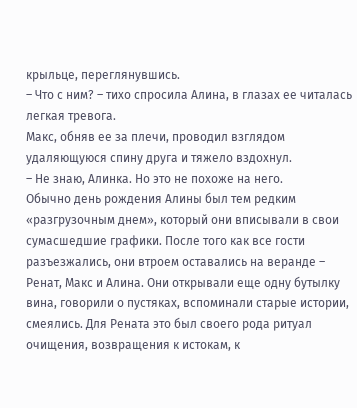крыльце, переглянувшись.
– Что с ним? – тихо спросила Алина, в глазах ее читалась легкая тревога.
Макс, обняв ее за плечи, проводил взглядом удаляющуюся спину друга и тяжело вздохнул.
– Не знаю, Алинка. Но это не похоже на него.
Обычно день рождения Алины был тем редким «разгрузочным днем», который они вписывали в свои сумасшедшие графики. После того как все гости разъезжались, они втроем оставались на веранде – Ренат, Макс и Алина. Они открывали еще одну бутылку вина, говорили о пустяках, вспоминали старые истории, смеялись. Для Рената это был своего рода ритуал очищения, возвращения к истокам, к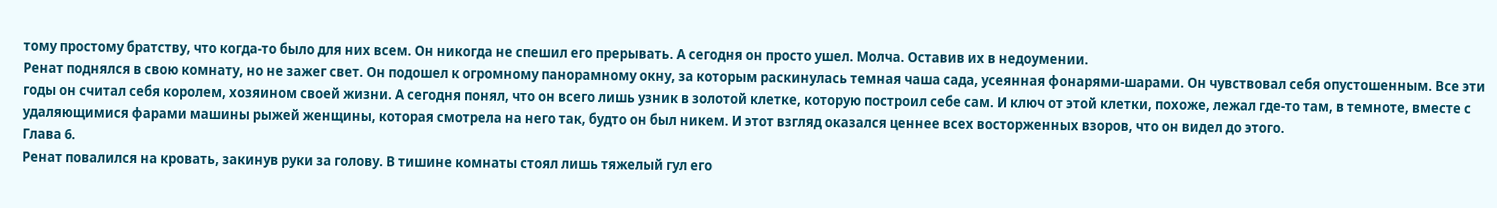тому простому братству, что когда-то было для них всем. Он никогда не спешил его прерывать. А сегодня он просто ушел. Молча. Оставив их в недоумении.
Ренат поднялся в свою комнату, но не зажег свет. Он подошел к огромному панорамному окну, за которым раскинулась темная чаша сада, усеянная фонарями-шарами. Он чувствовал себя опустошенным. Все эти годы он считал себя королем, хозяином своей жизни. А сегодня понял, что он всего лишь узник в золотой клетке, которую построил себе сам. И ключ от этой клетки, похоже, лежал где-то там, в темноте, вместе с удаляющимися фарами машины рыжей женщины, которая смотрела на него так, будто он был никем. И этот взгляд оказался ценнее всех восторженных взоров, что он видел до этого.
Глава 6.
Ренат повалился на кровать, закинув руки за голову. В тишине комнаты стоял лишь тяжелый гул его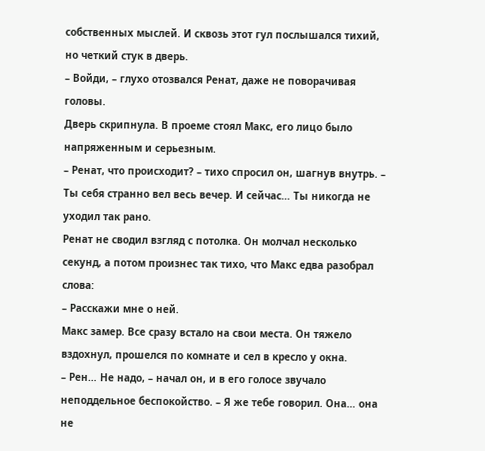собственных мыслей. И сквозь этот гул послышался тихий, но четкий стук в дверь.
– Войди, – глухо отозвался Ренат, даже не поворачивая головы.
Дверь скрипнула. В проеме стоял Макс, его лицо было напряженным и серьезным.
– Ренат, что происходит? – тихо спросил он, шагнув внутрь. – Ты себя странно вел весь вечер. И сейчас… Ты никогда не уходил так рано.
Ренат не сводил взгляд с потолка. Он молчал несколько секунд, а потом произнес так тихо, что Макс едва разобрал слова:
– Расскажи мне о ней.
Макс замер. Все сразу встало на свои места. Он тяжело вздохнул, прошелся по комнате и сел в кресло у окна.
– Рен… Не надо, – начал он, и в его голосе звучало неподдельное беспокойство. – Я же тебе говорил. Она… она не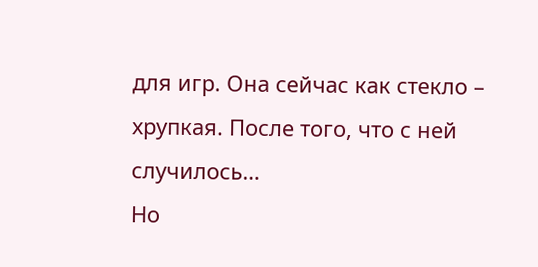для игр. Она сейчас как стекло – хрупкая. После того, что с ней случилось…
Но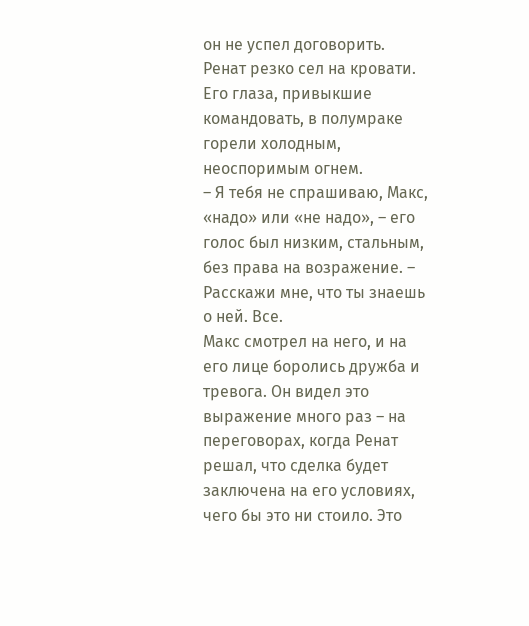он не успел договорить. Ренат резко сел на кровати. Его глаза, привыкшие командовать, в полумраке горели холодным, неоспоримым огнем.
– Я тебя не спрашиваю, Макс, «надо» или «не надо», – его голос был низким, стальным, без права на возражение. – Расскажи мне, что ты знаешь о ней. Все.
Макс смотрел на него, и на его лице боролись дружба и тревога. Он видел это выражение много раз – на переговорах, когда Ренат решал, что сделка будет заключена на его условиях, чего бы это ни стоило. Это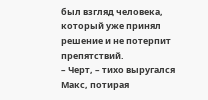был взгляд человека, который уже принял решение и не потерпит препятствий.
– Черт, – тихо выругался Макс, потирая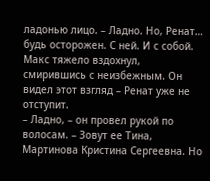ладонью лицо. – Ладно. Но, Ренат… будь осторожен. С ней. И с собой.
Макс тяжело вздохнул, смирившись с неизбежным. Он видел этот взгляд – Ренат уже не отступит.
– Ладно, – он провел рукой по волосам. – Зовут ее Тина, Мартинова Кристина Сергеевна. Но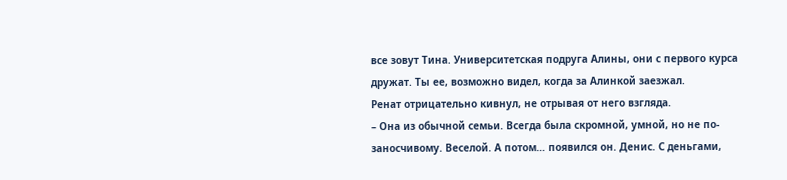все зовут Тина. Университетская подруга Алины, они с первого курса дружат. Ты ее, возможно видел, когда за Алинкой заезжал.
Ренат отрицательно кивнул, не отрывая от него взгляда.
– Она из обычной семьи. Всегда была скромной, умной, но не по-заносчивому. Веселой. А потом… появился он. Денис. С деньгами,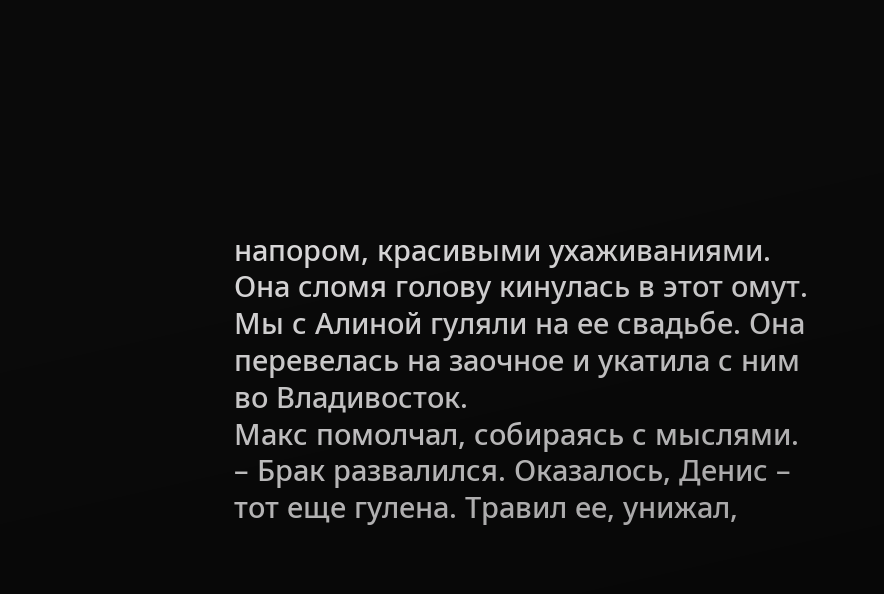напором, красивыми ухаживаниями. Она сломя голову кинулась в этот омут. Мы с Алиной гуляли на ее свадьбе. Она перевелась на заочное и укатила с ним во Владивосток.
Макс помолчал, собираясь с мыслями.
– Брак развалился. Оказалось, Денис – тот еще гулена. Травил ее, унижал,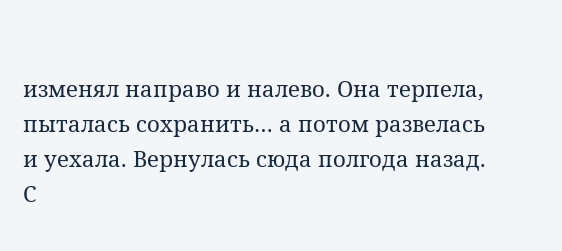изменял направо и налево. Она терпела, пыталась сохранить… а потом развелась и уехала. Вернулась сюда полгода назад. С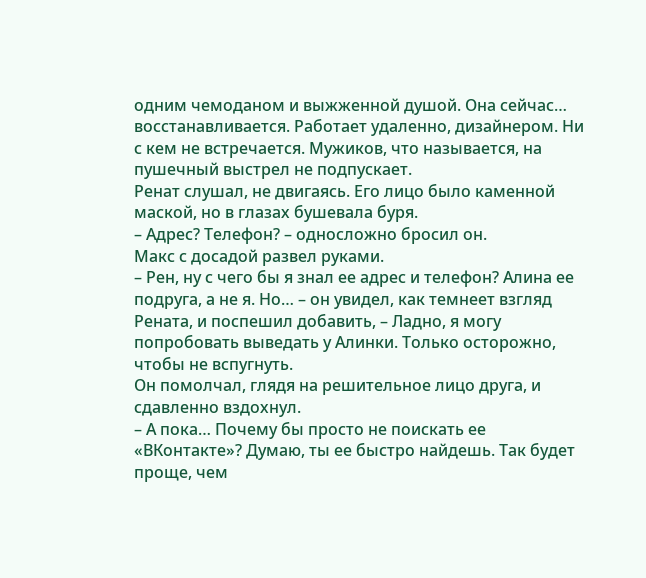одним чемоданом и выжженной душой. Она сейчас… восстанавливается. Работает удаленно, дизайнером. Ни с кем не встречается. Мужиков, что называется, на пушечный выстрел не подпускает.
Ренат слушал, не двигаясь. Его лицо было каменной маской, но в глазах бушевала буря.
– Адрес? Телефон? – односложно бросил он.
Макс с досадой развел руками.
– Рен, ну с чего бы я знал ее адрес и телефон? Алина ее подруга, а не я. Но… – он увидел, как темнеет взгляд Рената, и поспешил добавить, – Ладно, я могу попробовать выведать у Алинки. Только осторожно, чтобы не вспугнуть.
Он помолчал, глядя на решительное лицо друга, и сдавленно вздохнул.
– А пока… Почему бы просто не поискать ее «ВКонтакте»? Думаю, ты ее быстро найдешь. Так будет проще, чем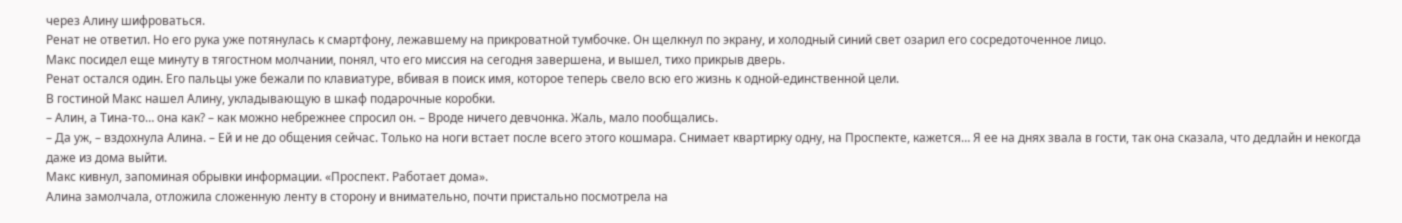через Алину шифроваться.
Ренат не ответил. Но его рука уже потянулась к смартфону, лежавшему на прикроватной тумбочке. Он щелкнул по экрану, и холодный синий свет озарил его сосредоточенное лицо.
Макс посидел еще минуту в тягостном молчании, понял, что его миссия на сегодня завершена, и вышел, тихо прикрыв дверь.
Ренат остался один. Его пальцы уже бежали по клавиатуре, вбивая в поиск имя, которое теперь свело всю его жизнь к одной-единственной цели.
В гостиной Макс нашел Алину, укладывающую в шкаф подарочные коробки.
– Алин, а Тина-то… она как? – как можно небрежнее спросил он. – Вроде ничего девчонка. Жаль, мало пообщались.
– Да уж, – вздохнула Алина. – Ей и не до общения сейчас. Только на ноги встает после всего этого кошмара. Снимает квартирку одну, на Проспекте, кажется… Я ее на днях звала в гости, так она сказала, что дедлайн и некогда даже из дома выйти.
Макс кивнул, запоминая обрывки информации. «Проспект. Работает дома».
Алина замолчала, отложила сложенную ленту в сторону и внимательно, почти пристально посмотрела на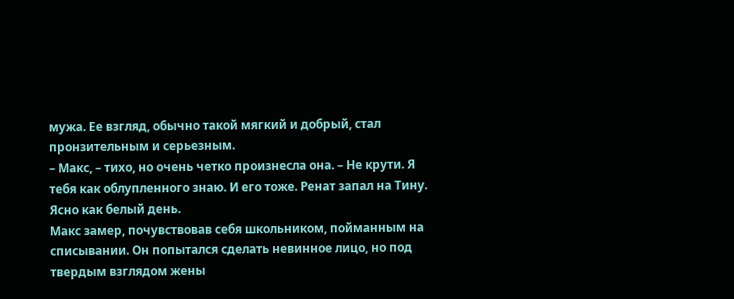мужа. Ее взгляд, обычно такой мягкий и добрый, стал пронзительным и серьезным.
– Макс, – тихо, но очень четко произнесла она. – Не крути. Я тебя как облупленного знаю. И его тоже. Ренат запал на Тинy. Ясно как белый день.
Макс замер, почувствовав себя школьником, пойманным на списывании. Он попытался сделать невинное лицо, но под твердым взглядом жены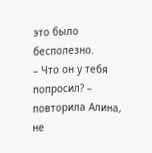это было бесполезно.
– Что он у тебя попросил? – повторила Алина, не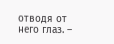отводя от него глаз. –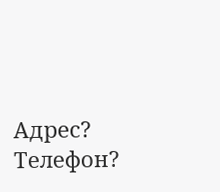Адрес? Телефон?